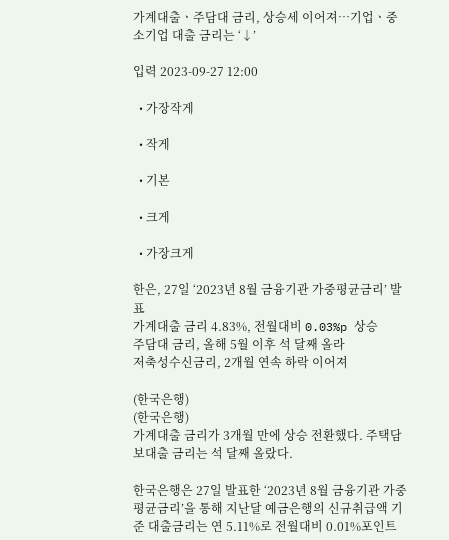가계대출ㆍ주담대 금리, 상승세 이어져…기업ㆍ중소기업 대출 금리는 ‘↓’

입력 2023-09-27 12:00

  • 가장작게

  • 작게

  • 기본

  • 크게

  • 가장크게

한은, 27일 ‘2023년 8월 금융기관 가중평균금리’ 발표
가계대출 금리 4.83%, 전월대비 0.03%p 상승
주담대 금리, 올해 5월 이후 석 달째 올라
저축성수신금리, 2개월 연속 하락 이어져

(한국은행)
(한국은행)
가계대출 금리가 3개월 만에 상승 전환했다. 주택담보대출 금리는 석 달째 올랐다.

한국은행은 27일 발표한 ‘2023년 8월 금융기관 가중평균금리’을 통해 지난달 예금은행의 신규취급액 기준 대출금리는 연 5.11%로 전월대비 0.01%포인트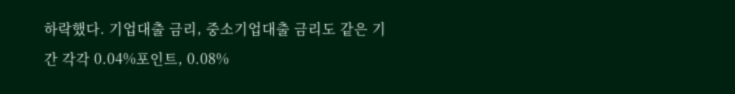하락했다. 기업대출 금리, 중소기업대출 금리도 같은 기간 각각 0.04%포인트, 0.08%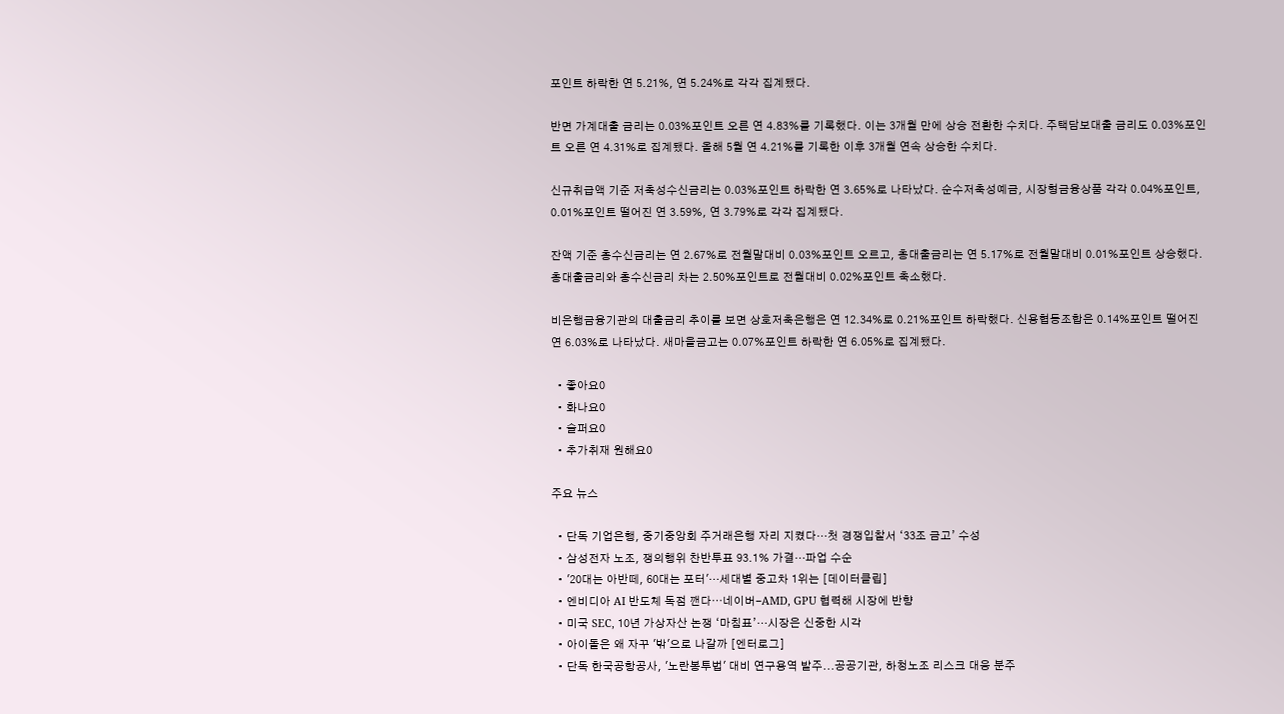포인트 하락한 연 5.21%, 연 5.24%로 각각 집계됐다.

반면 가계대출 금리는 0.03%포인트 오른 연 4.83%를 기록했다. 이는 3개월 만에 상승 전환한 수치다. 주택담보대출 금리도 0.03%포인트 오른 연 4.31%로 집계됐다. 올해 5월 연 4.21%를 기록한 이후 3개월 연속 상승한 수치다.

신규취급액 기준 저축성수신금리는 0.03%포인트 하락한 연 3.65%로 나타났다. 순수저축성예금, 시장형금융상품 각각 0.04%포인트, 0.01%포인트 떨어진 연 3.59%, 연 3.79%로 각각 집계됐다.

잔액 기준 총수신금리는 연 2.67%로 전월말대비 0.03%포인트 오르고, 총대출금리는 연 5.17%로 전월말대비 0.01%포인트 상승했다. 총대출금리와 총수신금리 차는 2.50%포인트로 전월대비 0.02%포인트 축소했다.

비은행금융기관의 대출금리 추이를 보면 상호저축은행은 연 12.34%로 0.21%포인트 하락했다. 신용협동조합은 0.14%포인트 떨어진 연 6.03%로 나타났다. 새마을금고는 0.07%포인트 하락한 연 6.05%로 집계됐다.

  • 좋아요0
  • 화나요0
  • 슬퍼요0
  • 추가취재 원해요0

주요 뉴스

  • 단독 기업은행, 중기중앙회 주거래은행 자리 지켰다…첫 경쟁입찰서 ‘33조 금고’ 수성
  • 삼성전자 노조, 쟁의행위 찬반투표 93.1% 가결…파업 수순
  • '20대는 아반떼, 60대는 포터'…세대별 중고차 1위는 [데이터클립]
  • 엔비디아 AI 반도체 독점 깬다⋯네이버-AMD, GPU 협력해 시장에 반향
  • 미국 SEC, 10년 가상자산 논쟁 ‘마침표’…시장은 신중한 시각
  • 아이돌은 왜 자꾸 '밖'으로 나갈까 [엔터로그]
  • 단독 한국공항공사, '노란봉투법' 대비 연구용역 발주...공공기관, 하청노조 리스크 대응 분주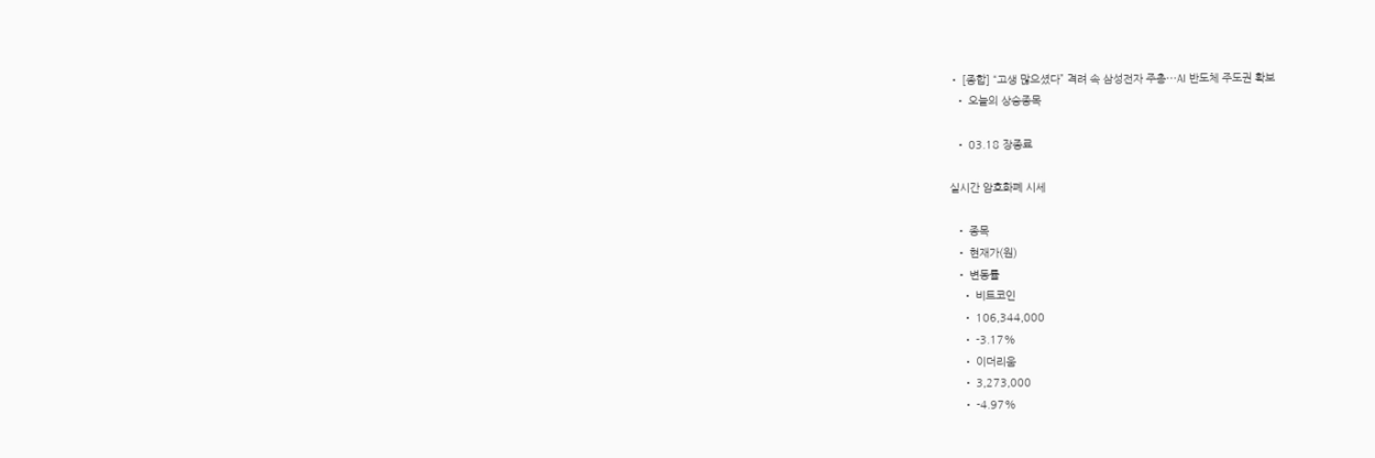• [종합] “고생 많으셨다” 격려 속 삼성전자 주총⋯AI 반도체 주도권 확보
  • 오늘의 상승종목

  • 03.18 장종료

실시간 암호화폐 시세

  • 종목
  • 현재가(원)
  • 변동률
    • 비트코인
    • 106,344,000
    • -3.17%
    • 이더리움
    • 3,273,000
    • -4.97%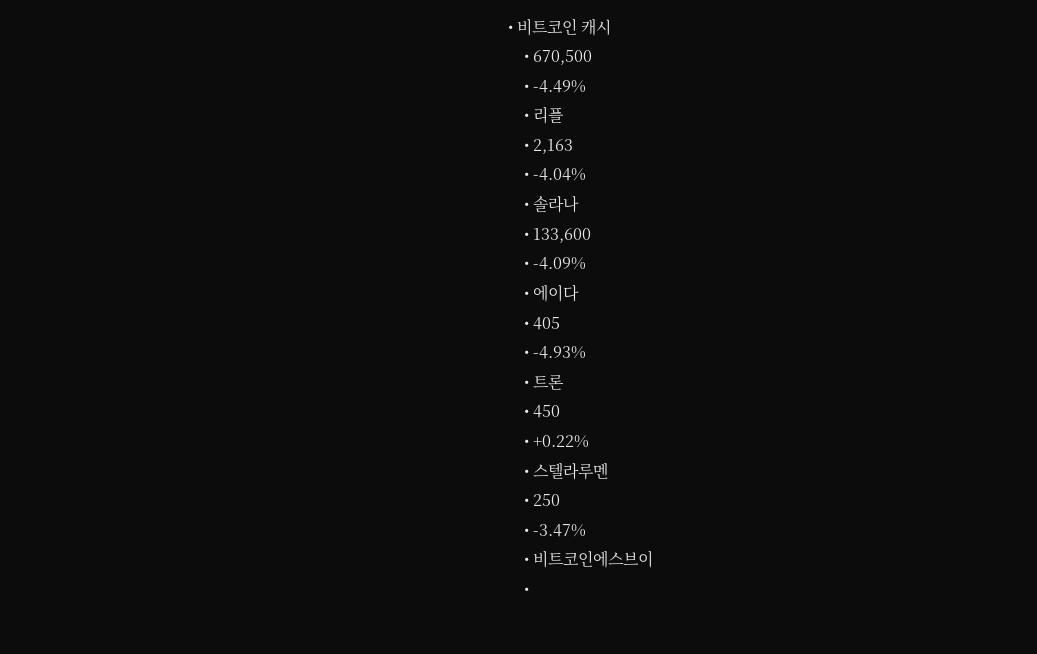• 비트코인 캐시
    • 670,500
    • -4.49%
    • 리플
    • 2,163
    • -4.04%
    • 솔라나
    • 133,600
    • -4.09%
    • 에이다
    • 405
    • -4.93%
    • 트론
    • 450
    • +0.22%
    • 스텔라루멘
    • 250
    • -3.47%
    • 비트코인에스브이
    •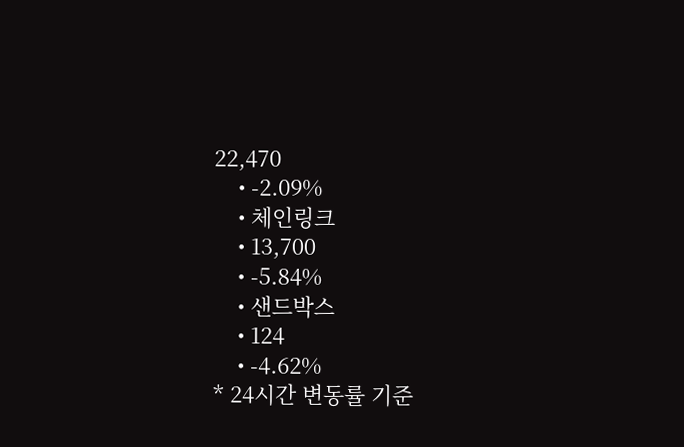22,470
    • -2.09%
    • 체인링크
    • 13,700
    • -5.84%
    • 샌드박스
    • 124
    • -4.62%
* 24시간 변동률 기준